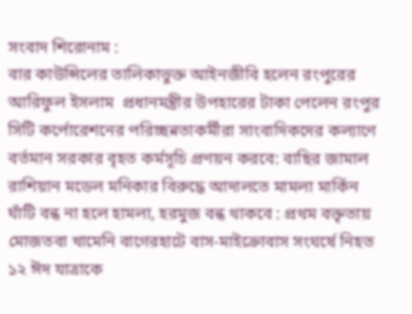সংবাদ শিরোনাম :
বার কাউন্সিলের তালিকাভুক্ত আইনজীবি হলেন রংপুরের আরিফুল ইসলাম  প্রধানমন্ত্রীর উপহারের টাকা পেলেন রংপুর সিটি কর্পোরেশনের পরিচ্ছন্নতাকর্মীরা সাংবাদিকদের কল্যাণে বর্তমান সরকার বৃহত কর্মসূচি প্রণয়ন করবে: বাছির জামাল রাশিয়ান মডেল মনিকার বিরুদ্ধে আদালতে মামলা মার্কিন ঘাঁটি বন্ধ না হলে হামলা, হরমুজ বন্ধ থাকবে : প্রথম বক্তৃতায় মোজতবা খামেনি বাগেরহাটে বাস-মাইক্রোবাস সংঘর্ষে নিহত ১২ ঈদ যাত্রাকে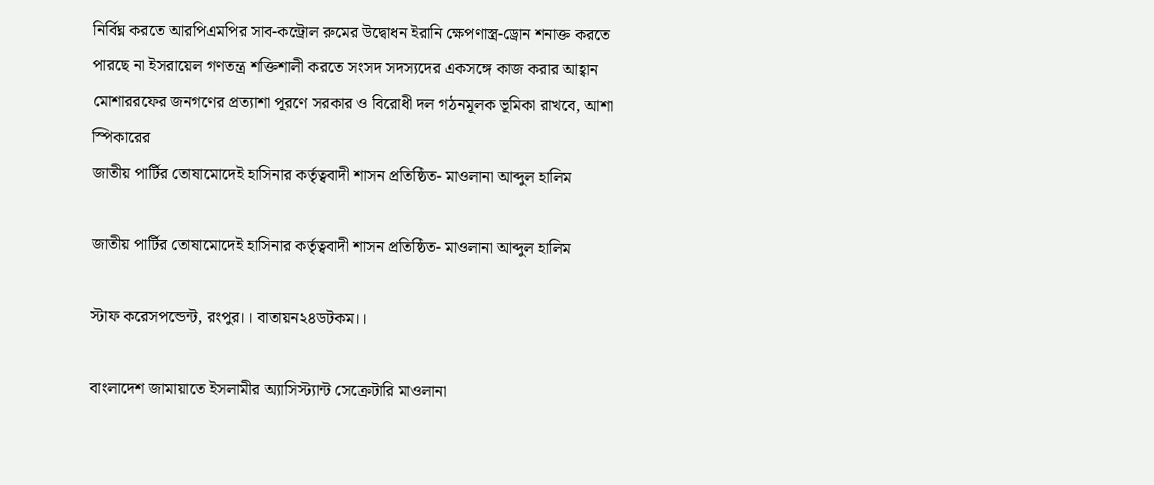নির্বিঘ্ন করতে আরপিএমপির সাব-কন্ট্রোল রুমের উদ্বোধন ইরানি ক্ষেপণাস্ত্র-ড্রোন শনাক্ত করতে পারছে না ইসরায়েল গণতন্ত্র শক্তিশালী করতে সংসদ সদস্যদের একসঙ্গে কাজ করার আহ্বান মোশাররফের জনগণের প্রত্যাশা পূরণে সরকার ও বিরোধী দল গঠনমূলক ভূমিকা রাখবে, আশা স্পিকারের
জাতীয় পার্টির তোষামোদেই হাসিনার কর্তৃত্ববাদী শাসন প্রতিষ্ঠিত- মাওলানা আব্দুল হালিম

জাতীয় পার্টির তোষামোদেই হাসিনার কর্তৃত্ববাদী শাসন প্রতিষ্ঠিত- মাওলানা আব্দুল হালিম

স্টাফ করেসপন্ডেন্ট, রংপুর।। বাতায়ন২৪ডটকম।।

বাংলাদেশ জামায়াতে ইসলামীর অ্যাসিস্ট্যান্ট সেক্রেটারি মাওলানা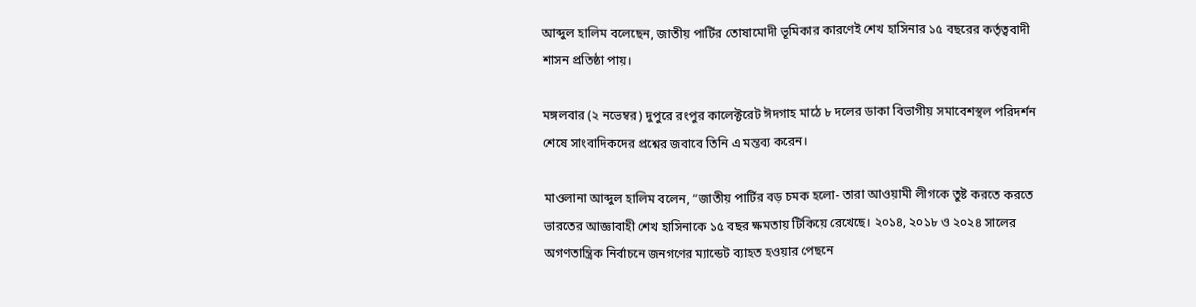আব্দুল হালিম বলেছেন, জাতীয় পার্টির তোষামোদী ভূমিকার কারণেই শেখ হাসিনার ১৫ বছরের কর্তৃত্ববাদী শাসন প্রতিষ্ঠা পায়।

মঙ্গলবার (২ নভেম্বর) দুপুরে রংপুর কালেক্টরেট ঈদগাহ মাঠে ৮ দলের ডাকা বিভাগীয় সমাবেশস্থল পরিদর্শন শেষে সাংবাদিকদের প্রশ্নের জবাবে তিনি এ মন্তব্য করেন।

মাওলানা আব্দুল হালিম বলেন, “জাতীয় পার্টির বড় চমক হলো- তারা আওয়ামী লীগকে তুষ্ট করতে করতে ভারতের আজ্ঞাবাহী শেখ হাসিনাকে ১৫ বছর ক্ষমতায় টিকিয়ে রেখেছে। ২০১৪, ২০১৮ ও ২০২৪ সালের অগণতান্ত্রিক নির্বাচনে জনগণের ম্যান্ডেট ব্যাহত হওয়ার পেছনে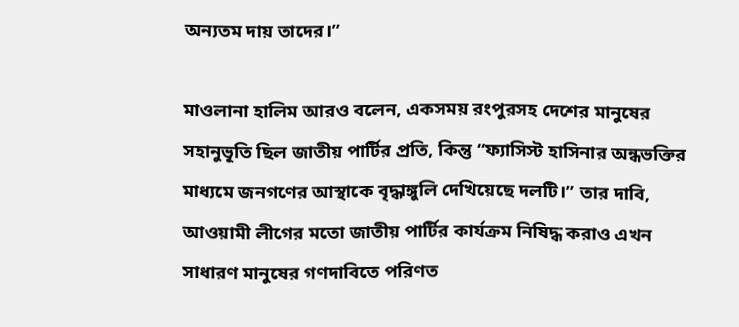অন্যতম দায় তাদের।”

মাওলানা হালিম আরও বলেন, একসময় রংপুরসহ দেশের মানুষের সহানুভূতি ছিল জাতীয় পার্টির প্রতি, কিন্তু “ফ্যাসিস্ট হাসিনার অন্ধভক্তির মাধ্যমে জনগণের আস্থাকে বৃদ্ধাঙ্গুলি দেখিয়েছে দলটি।” তার দাবি, আওয়ামী লীগের মতো জাতীয় পার্টির কার্যক্রম নিষিদ্ধ করাও এখন সাধারণ মানুষের গণদাবিতে পরিণত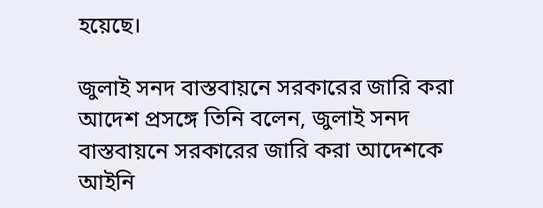হয়েছে।

জুলাই সনদ বাস্তবায়নে সরকারের জারি করা আদেশ প্রসঙ্গে তিনি বলেন, জুলাই সনদ বাস্তবায়নে সরকারের জারি করা আদেশকে আইনি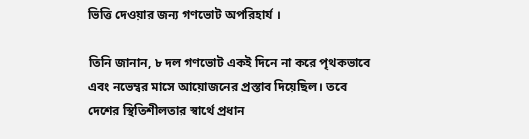ভিত্তি দেওয়ার জন্য গণভোট অপরিহার্য ।

তিনি জানান, ৮ দল গণভোট একই দিনে না করে পৃথকভাবে এবং নভেম্বর মাসে আয়োজনের প্রস্তাব দিয়েছিল। তবে দেশের স্থিতিশীলতার স্বার্থে প্রধান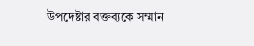উপদেষ্টার বক্তব্যকে সম্মান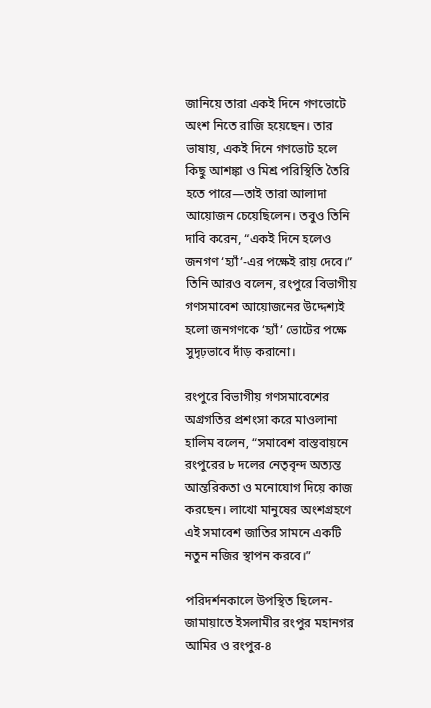জানিয়ে তারা একই দিনে গণভোটে অংশ নিতে রাজি হয়েছেন। তার ভাষায়, একই দিনে গণভোট হলে কিছু আশঙ্কা ও মিশ্র পরিস্থিতি তৈরি হতে পারে—তাই তারা আলাদা আয়োজন চেয়েছিলেন। তবুও তিনি দাবি করেন, “একই দিনে হলেও জনগণ ‘হ্যাঁ’-এর পক্ষেই রায় দেবে।” তিনি আরও বলেন, রংপুরে বিভাগীয় গণসমাবেশ আয়োজনের উদ্দেশ্যই হলো জনগণকে ‘হ্যাঁ’ ভোটের পক্ষে সুদৃঢ়ভাবে দাঁড় করানো।

রংপুরে বিভাগীয় গণসমাবেশের অগ্রগতির প্রশংসা করে মাওলানা হালিম বলেন, “সমাবেশ বাস্তবায়নে রংপুরের ৮ দলের নেতৃবৃন্দ অত্যন্ত আন্তরিকতা ও মনোযোগ দিয়ে কাজ করছেন। লাখো মানুষের অংশগ্রহণে এই সমাবেশ জাতির সামনে একটি নতুন নজির স্থাপন করবে।”

পরিদর্শনকালে উপস্থিত ছিলেন-জামায়াতে ইসলামীর রংপুর মহানগর আমির ও রংপুর-৪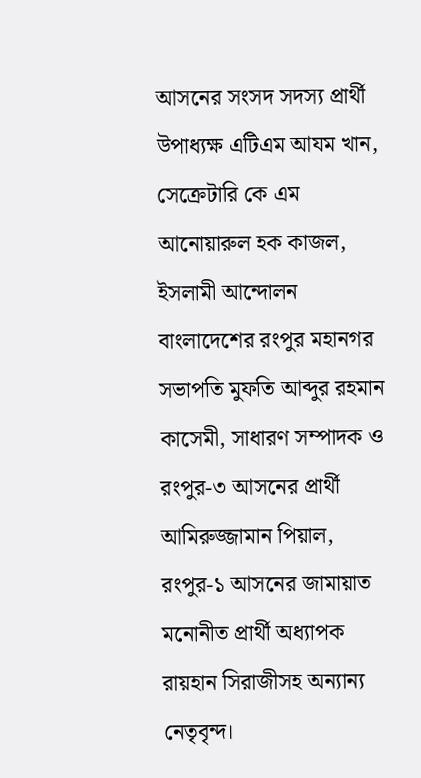আসনের সংসদ সদস্য প্রার্থী উপাধ্যক্ষ এটিএম আযম খান, সেক্রেটারি কে এম আনোয়ারুল হক কাজল, ইসলামী আন্দোলন বাংলাদেশের রংপুর মহানগর সভাপতি মুফতি আব্দুর রহমান কাসেমী, সাধারণ সম্পাদক ও রংপুর-৩ আসনের প্রার্থী আমিরুজ্জামান পিয়াল, রংপুর-১ আসনের জামায়াত মনোনীত প্রার্থী অধ্যাপক রায়হান সিরাজীসহ অন্যান্য নেতৃবৃন্দ।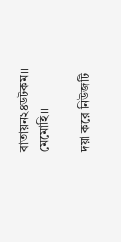বাতায়ন২৪ডটকম।। মেমোহি।।

দয়া করে নিউজটি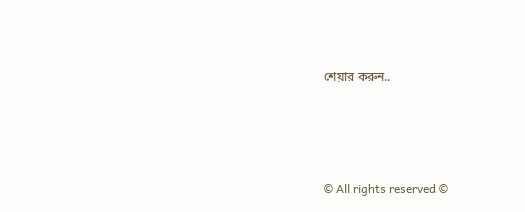শেয়ার করুন..




© All rights reserved ©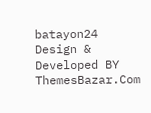batayon24
Design & Developed BY ThemesBazar.Com